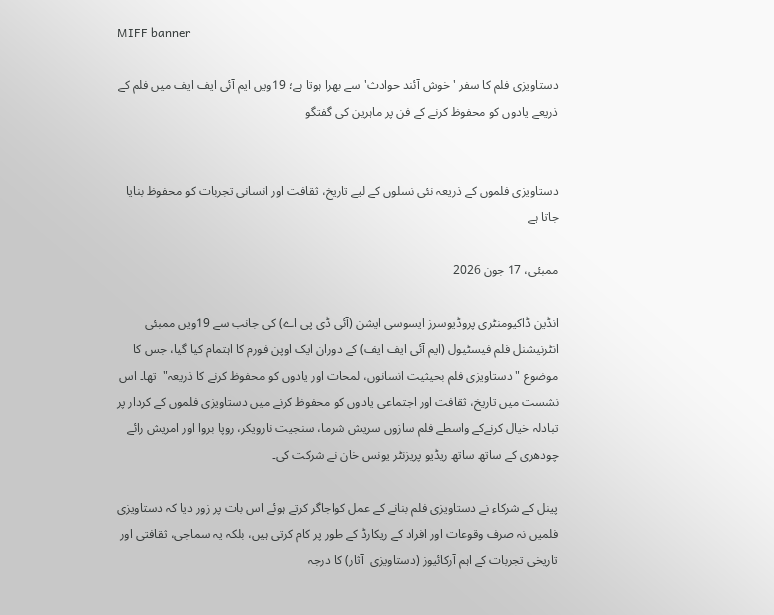MIFF banner

دستاویزی فلم کا سفر 'خوش آئند حوادث' سے بھرا ہوتا ہے؛ 19ویں ایم آئی ایف ایف میں فلم کے ذریعے یادوں کو محفوظ کرنے کے فن پر ماہرین کی گفتگو


دستاویزی فلموں کے ذریعہ نئی نسلوں کے لیے تاریخ، ثقافت اور انسانی تجربات کو محفوظ بنایا جاتا ہے

ممبئی، 17 جون 2026

انڈین ڈاکیومنٹری پروڈیوسرز ایسوسی ایشن (آئی ڈی پی اے) کی جانب سے 19ویں ممبئی انٹرنیشنل فلم فیسٹیول (ایم آئی ایف ایف) کے دوران ایک اوپن فورم کا اہتمام کیا گیا، جس کا موضوع " دستاویزی فلم بحیثیت انسانوں، لمحات اور یادوں کو محفوظ کرنے کا ذریعہ"  تھا۔ اس نشست میں تاریخ، ثقافت اور اجتماعی یادوں کو محفوظ کرنے میں دستاویزی فلموں کے کردار پر تبادلہ خیال کرنےکے واسطے فلم سازوں سریش شرما، سنجیت نارویکر، روپا بروا اور امریش رائے چودھری کے ساتھ ساتھ ریڈیو پریزنٹر یونس خان نے شرکت کی۔

پینل کے شرکاء نے دستاویزی فلم بنانے کے عمل کواجاگر کرتے ہوئے اس بات پر زور دیا کہ دستاویزی فلمیں نہ صرف وقوعات اور افراد کے ریکارڈ کے طور پر کام کرتی ہیں، بلکہ یہ سماجی، ثقافتی اور تاریخی تجربات کے اہم آرکائیوز (دستاویزی  آثار) کا درجہ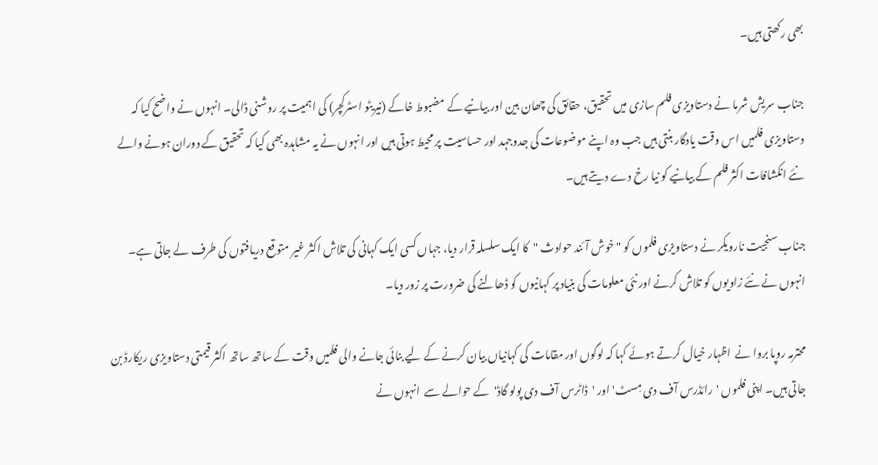بھی رکھتی ہیں۔

جناب سریش شرما نے دستاویزی فلم سازی میں تحقیق، حقائق کی چھان بین اور بیانیے کے مضبوط خاکے (نیریٹو اسٹرکچر) کی اہمیت پر روشنی ڈالی۔ انہوں نے واضح کیا کہ دستاویزی فلمیں اس وقت یادگار بنتی ہیں جب وہ اپنے موضوعات کی جدوجہد اور حساسیت پر محیط ہوتی ہیں اور انہوں نے یہ مشاہدہ بھی کیا کہ تحقیق کے دوران ہونے والے نئے انکشافات اکثر فلم کے بیانیے کو نیا رخ دے دیتے ہیں۔

جناب سنجیت نارویکر نے دستاویزی فلموں کو "خوش آئند حوادث "کا ایک سلسلہ قرار دیا، جہاں کسی ایک کہانی کی تلاش اکثر غیر متوقع دریافتوں کی طرف لے جاتی ہے۔ انہوں نے نئے زاویوں کو تلاش کرنے اور نئی معلومات کی بنیاد پر کہانیوں کو ڈھالنے کی ضرورت پر زور دیا۔

محترمہ روپا بروا نے  اظہار خیال کرتے ہوئے کہا کہ لوگوں اور مقامات کی کہانیاں بیان کرنے کے لیے بنائی جانے والی فلمیں وقت کے ساتھ ساتھ اکثر قیمتی دستاویزی ریکارڈ بن جاتی ہیں۔ اپنی فلموں 'رائڈرس آف دی مِسٹ' اور 'ڈاٹرس آف دی پولو گاڈ'  کے حوالے سے  انہوں نے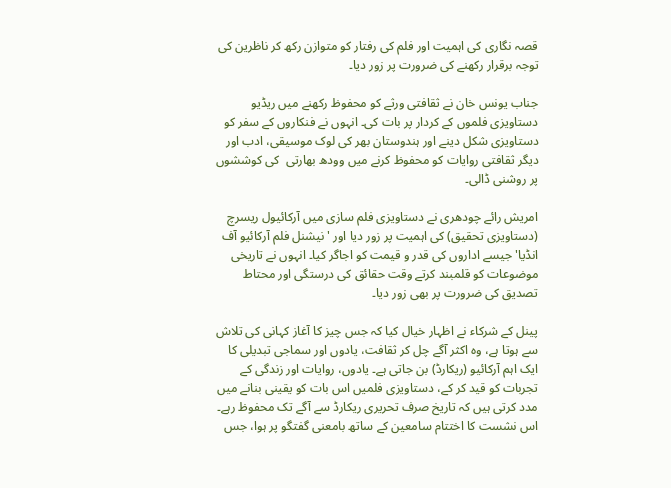قصہ نگاری کی اہمیت اور فلم کی رفتار کو متوازن رکھ کر ناظرین کی توجہ برقرار رکھنے کی ضرورت پر زور دیا۔

جناب یونس خان نے ثقافتی ورثے کو محفوظ رکھنے میں ریڈیو دستاویزی فلموں کے کردار پر بات کی۔ انہوں نے فنکاروں کے سفر کو دستاویزی شکل دینے اور ہندوستان بھر کی لوک موسیقی، ادب اور دیگر ثقافتی روایات کو محفوظ کرنے میں وودھ بھارتی  کی کوششوں پر روشنی ڈالی۔

امریش رائے چودھری نے دستاویزی فلم سازی میں آرکائیول ریسرچ (دستاویزی تحقیق) کی اہمیت پر زور دیا اور 'نیشنل فلم آرکائیو آف انڈیا' جیسے اداروں کی قدر و قیمت کو اجاگر کیا۔ انہوں نے تاریخی موضوعات کو قلمبند کرتے وقت حقائق کی درستگی اور محتاط تصدیق کی ضرورت پر بھی زور دیا۔

پینل کے شرکاء نے اظہار خیال کیا کہ جس چیز کا آغاز کہانی کی تلاش سے ہوتا ہے، وہ اکثر آگے چل کر ثقافت، یادوں اور سماجی تبدیلی کا ایک اہم آرکائیو (ریکارڈ) بن جاتی ہے۔ یادوں، روایات اور زندگی کے تجربات کو قید کر کے، دستاویزی فلمیں اس بات کو یقینی بنانے میں مدد کرتی ہیں کہ تاریخ صرف تحریری ریکارڈ سے آگے تک محفوظ رہے۔ اس نشست کا اختتام سامعین کے ساتھ بامعنی گفتگو پر ہوا، جس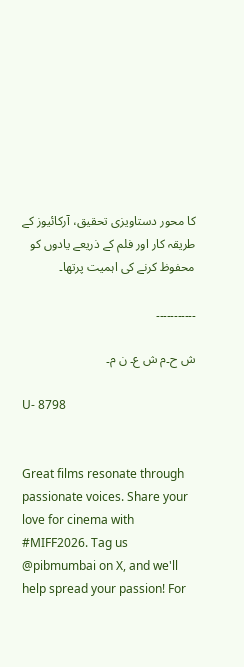کا محور دستاویزی تحقیق، آرکائیوز کے طریقہ کار اور فلم کے ذریعے یادوں کو محفوظ کرنے کی اہمیت پرتھا۔

۔۔۔۔۔۔۔۔۔۔۔

ش ح۔م ش ع۔ ن م۔

U- 8798


Great films resonate through passionate voices. Share your love for cinema with #MIFF2026. Tag us @pibmumbai on X, and we'll help spread your passion! For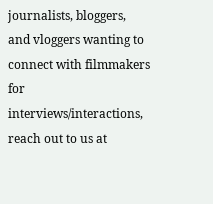journalists, bloggers, and vloggers wanting to connect with filmmakers for interviews/interactions, reach out to us at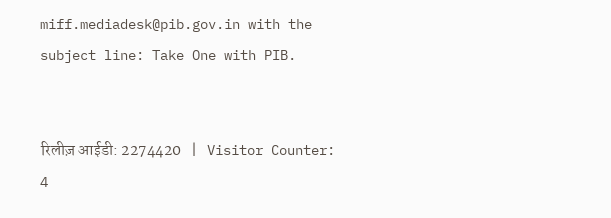miff.mediadesk@pib.gov.in with the subject line: Take One with PIB.


रिलीज़ आईडी: 2274420   |   Visitor Counter: 4